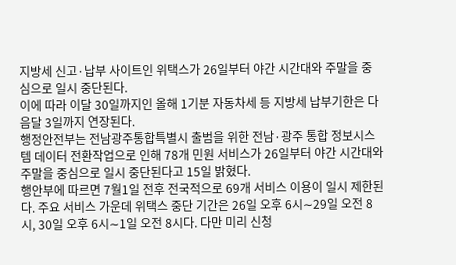지방세 신고·납부 사이트인 위택스가 26일부터 야간 시간대와 주말을 중심으로 일시 중단된다.
이에 따라 이달 30일까지인 올해 1기분 자동차세 등 지방세 납부기한은 다음달 3일까지 연장된다.
행정안전부는 전남광주통합특별시 출범을 위한 전남·광주 통합 정보시스템 데이터 전환작업으로 인해 78개 민원 서비스가 26일부터 야간 시간대와 주말을 중심으로 일시 중단된다고 15일 밝혔다.
행안부에 따르면 7월1일 전후 전국적으로 69개 서비스 이용이 일시 제한된다. 주요 서비스 가운데 위택스 중단 기간은 26일 오후 6시∼29일 오전 8시, 30일 오후 6시∼1일 오전 8시다. 다만 미리 신청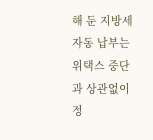해 둔 지방세 자동 납부는 위택스 중단과 상관없이 정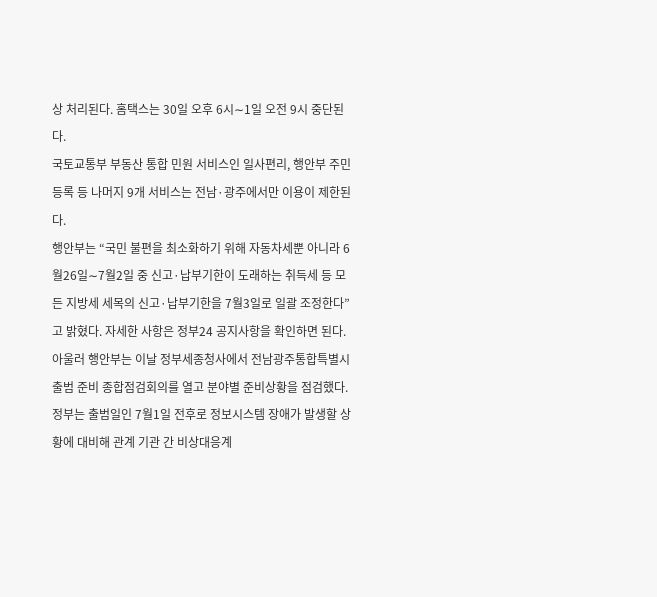상 처리된다. 홈택스는 30일 오후 6시∼1일 오전 9시 중단된다.
국토교통부 부동산 통합 민원 서비스인 일사편리, 행안부 주민등록 등 나머지 9개 서비스는 전남·광주에서만 이용이 제한된다.
행안부는 “국민 불편을 최소화하기 위해 자동차세뿐 아니라 6월26일∼7월2일 중 신고·납부기한이 도래하는 취득세 등 모든 지방세 세목의 신고·납부기한을 7월3일로 일괄 조정한다”고 밝혔다. 자세한 사항은 정부24 공지사항을 확인하면 된다.
아울러 행안부는 이날 정부세종청사에서 전남광주통합특별시 출범 준비 종합점검회의를 열고 분야별 준비상황을 점검했다.
정부는 출범일인 7월1일 전후로 정보시스템 장애가 발생할 상황에 대비해 관계 기관 간 비상대응계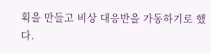획을 만들고 비상 대응반을 가동하기로 했다.